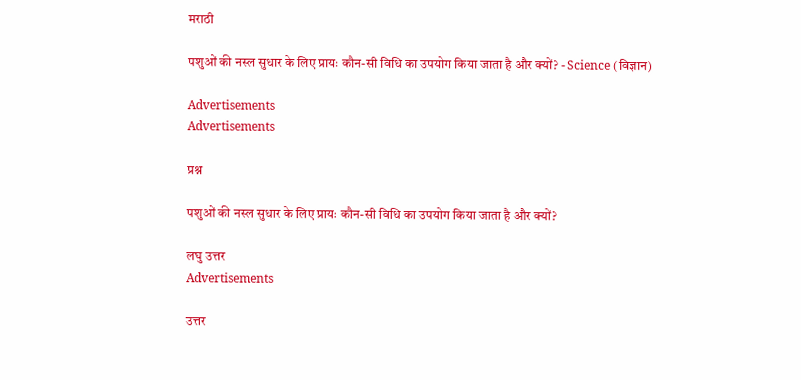मराठी

पशुओं की नस्ल सुधार के लिए प्रायः कौन-सी विधि का उपयोग किया जाता है और क्यों? - Science (विज्ञान)

Advertisements
Advertisements

प्रश्न

पशुओं की नस्ल सुधार के लिए प्रायः कौन-सी विधि का उपयोग किया जाता है और क्यों?

लघु उत्तर
Advertisements

उत्तर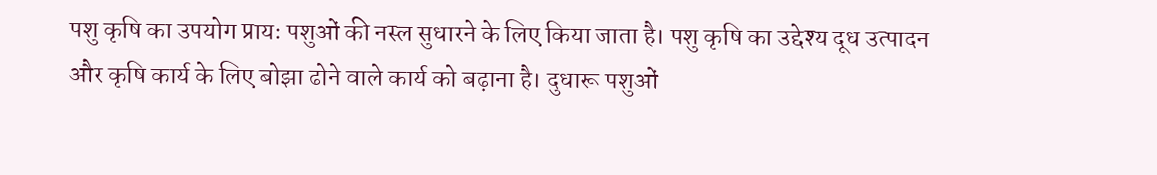पशु कृषि का उपयोग प्रायः पशुओं की नस्ल सुधारने के लिए किया जाता है। पशु कृषि का उद्देश्य दूध उत्पादन और कृषि कार्य के लिए बोझा ढोने वाले कार्य को बढ़ाना है। दुधारू पशुओं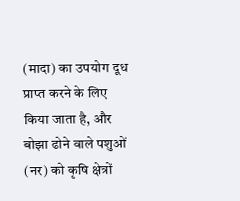(मादा) का उपयोग दूध प्राप्त करने के लिए किया जाता है, और बोझा ढोने वाले पशुओं (नर) को कृषि क्षेत्रों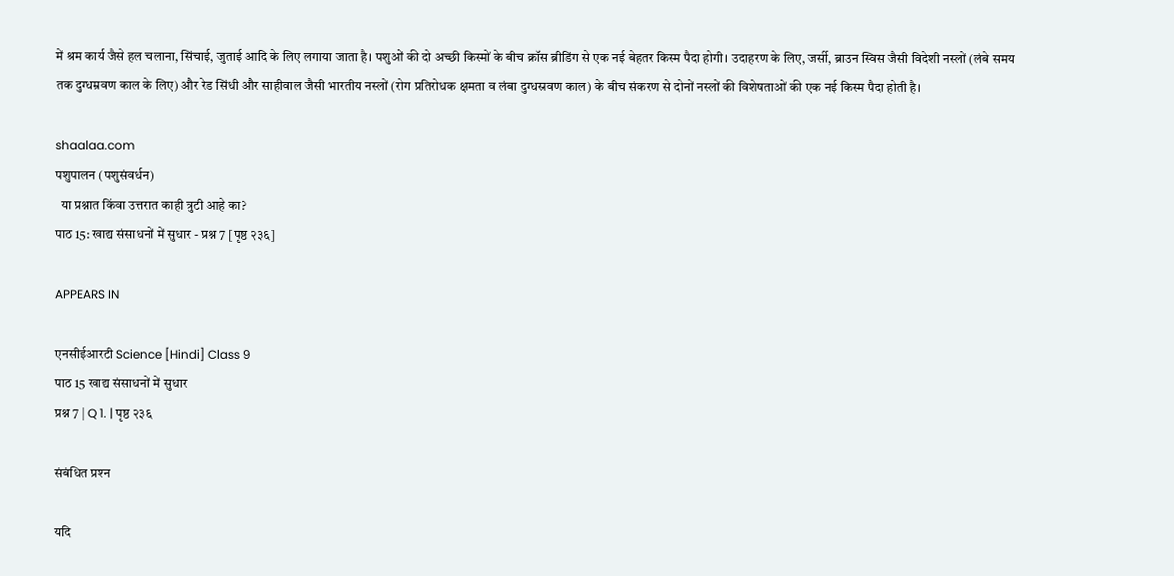में श्रम कार्य जैसे हल चलाना, सिंचाई, जुताई आदि के लिए लगाया जाता है। पशुओं की दो अच्छी किस्मों के बीच क्रॉस ब्रीडिंग से एक नई बेहतर किस्म पैदा होगी। उदाहरण के लिए, जर्सी, ब्राउन स्विस जैसी विदेशी नस्लों (लंबे समय तक दुग्धम्रवण काल के लिए) और रेड सिंधी और साहीवाल जैसी भारतीय नस्लों (रोग प्रतिरोधक क्षमता व लंबा दुग्धस्रवण काल) के बीच संकरण से दोनों नस्लों की विशेषताओं की एक नई किस्म पैदा होती है।

shaalaa.com
पशुपालन (पशुसंवर्धन)
  या प्रश्नात किंवा उत्तरात काही त्रुटी आहे का?
पाठ 15: खाद्य संसाधनों में सुधार - प्रश्न 7 [पृष्ठ २३६]

APPEARS IN

एनसीईआरटी Science [Hindi] Class 9
पाठ 15 खाद्य संसाधनों में सुधार
प्रश्न 7 | Q 1. | पृष्ठ २३६

संबंधित प्रश्‍न

यदि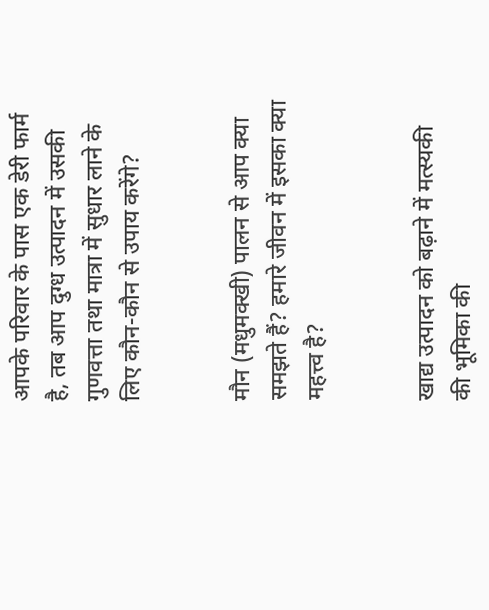आपके परिवार के पास एक डेरी फार्म है, तब आप दुग्ध उत्पादन में उसकी गुणवत्ता तथा मात्रा में सुधार लाने के लिए कौन-कौन से उपाय करेंगे?


मौन (मधुमक्खी) पालन से आप क्या समझते हैं? हमारे जीवन में इसका क्या महत्त्व है?


खाद्य उत्पादन को बढ़ाने में मत्स्यकी की भूमिका की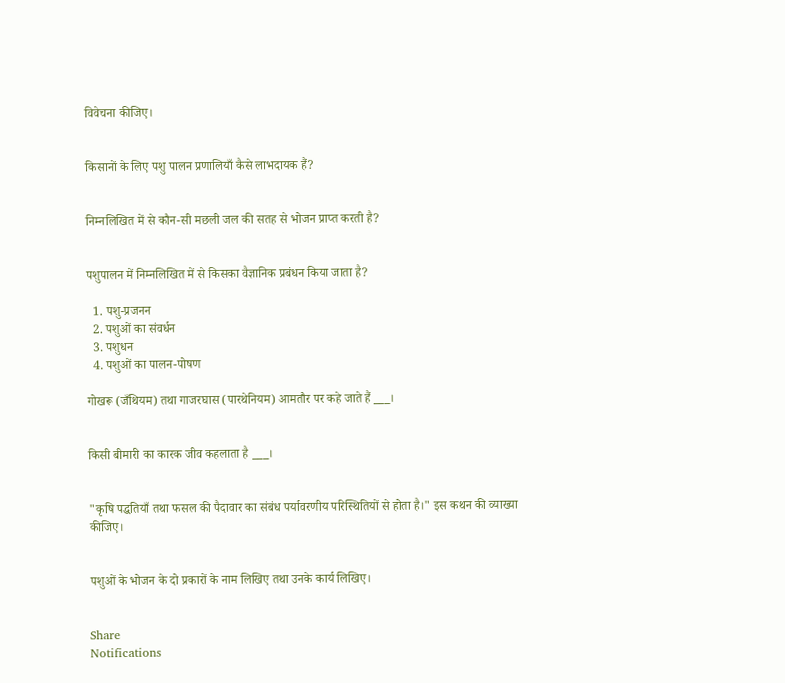विवेचना कीजिए।


किसानों के लिए पशु पालन प्रणालियाँ कैसे लाभदायक हैं?


निम्नलिखित में से कौन-सी मछली जल की सतह से भोजन प्राप्त करती है?


पशुपालन में निम्नलिखित में से किसका वैज्ञानिक प्रबंधन किया जाता है?

  1. पशु-प्रजनन
  2. पशुओं का संवर्धन
  3. पशुधन
  4. पशुओं का पालन-पोषण

गोखरू (जँथियम) तथा गाजरघास (पारथेनियम) आमतौर पर कहे जाते हैं ___।


किसी बीमारी का कारक जीव कहलाता है ___।


"कृषि पद्धतियाँ तथा फसल की पैदावार का संबंध पर्यावरणीय परिस्थितियों से होता है।" इस कथन की व्याख्या कीजिए।


पशुओं के भोजन के दो प्रकारों के नाम लिखिए तथा उनके कार्य लिखिए।


Share
Notifications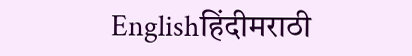Englishहिंदीमराठी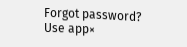Forgot password?
Use app×